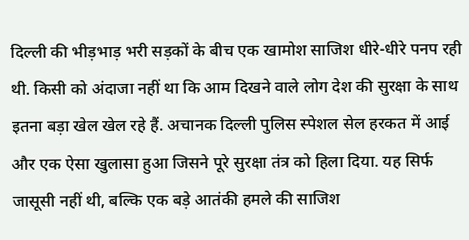दिल्ली की भीड़भाड़ भरी सड़कों के बीच एक खामोश साजिश धीरे-धीरे पनप रही थी. किसी को अंदाजा नहीं था कि आम दिखने वाले लोग देश की सुरक्षा के साथ इतना बड़ा खेल खेल रहे हैं. अचानक दिल्ली पुलिस स्पेशल सेल हरकत में आई और एक ऐसा खुलासा हुआ जिसने पूरे सुरक्षा तंत्र को हिला दिया. यह सिर्फ जासूसी नहीं थी, बल्कि एक बड़े आतंकी हमले की साजिश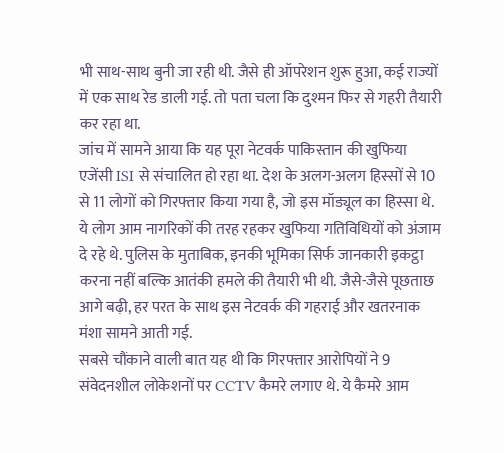भी साथ-साथ बुनी जा रही थी. जैसे ही ऑपरेशन शुरू हुआ, कई राज्यों में एक साथ रेड डाली गई. तो पता चला कि दुश्मन फिर से गहरी तैयारी कर रहा था.
जांच में सामने आया कि यह पूरा नेटवर्क पाकिस्तान की खुफिया एजेंसी ISI से संचालित हो रहा था. देश के अलग-अलग हिस्सों से 10 से 11 लोगों को गिरफ्तार किया गया है, जो इस मॉड्यूल का हिस्सा थे. ये लोग आम नागरिकों की तरह रहकर खुफिया गतिविधियों को अंजाम दे रहे थे. पुलिस के मुताबिक, इनकी भूमिका सिर्फ जानकारी इकट्ठा करना नहीं बल्कि आतंकी हमले की तैयारी भी थी. जैसे-जैसे पूछताछ आगे बढ़ी, हर परत के साथ इस नेटवर्क की गहराई और खतरनाक मंशा सामने आती गई.
सबसे चौंकाने वाली बात यह थी कि गिरफ्तार आरोपियों ने 9 संवेदनशील लोकेशनों पर CCTV कैमरे लगाए थे. ये कैमरे आम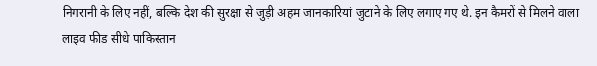निगरानी के लिए नहीं, बल्कि देश की सुरक्षा से जुड़ी अहम जानकारियां जुटाने के लिए लगाए गए थे. इन कैमरों से मिलने वाला लाइव फीड सीधे पाकिस्तान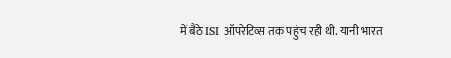में बैठे ISI ऑपरेटिव्स तक पहुंच रही थी. यानी भारत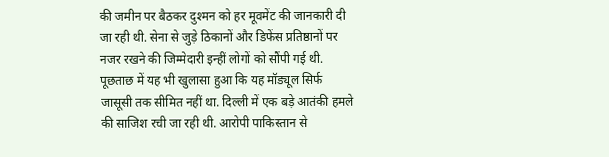की जमीन पर बैठकर दुश्मन को हर मूवमेंट की जानकारी दी जा रही थी. सेना से जुड़े ठिकानों और डिफेंस प्रतिष्ठानों पर नजर रखने की जिम्मेदारी इन्हीं लोगों को सौंपी गई थी.
पूछताछ में यह भी खुलासा हुआ कि यह मॉड्यूल सिर्फ जासूसी तक सीमित नहीं था. दिल्ली में एक बड़े आतंकी हमले की साजिश रची जा रही थी. आरोपी पाकिस्तान से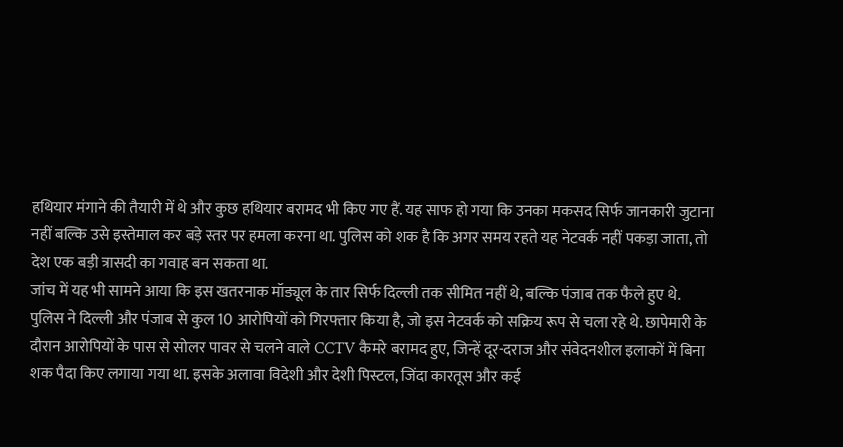हथियार मंगाने की तैयारी में थे और कुछ हथियार बरामद भी किए गए हैं. यह साफ हो गया कि उनका मकसद सिर्फ जानकारी जुटाना नहीं बल्कि उसे इस्तेमाल कर बड़े स्तर पर हमला करना था. पुलिस को शक है कि अगर समय रहते यह नेटवर्क नहीं पकड़ा जाता, तो देश एक बड़ी त्रासदी का गवाह बन सकता था.
जांच में यह भी सामने आया कि इस खतरनाक मॉड्यूल के तार सिर्फ दिल्ली तक सीमित नहीं थे, बल्कि पंजाब तक फैले हुए थे. पुलिस ने दिल्ली और पंजाब से कुल 10 आरोपियों को गिरफ्तार किया है, जो इस नेटवर्क को सक्रिय रूप से चला रहे थे. छापेमारी के दौरान आरोपियों के पास से सोलर पावर से चलने वाले CCTV कैमरे बरामद हुए, जिन्हें दूर-दराज और संवेदनशील इलाकों में बिना शक पैदा किए लगाया गया था. इसके अलावा विदेशी और देशी पिस्टल, जिंदा कारतूस और कई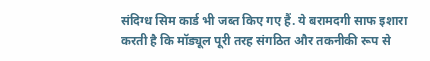संदिग्ध सिम कार्ड भी जब्त किए गए हैं. ये बरामदगी साफ इशारा करती है कि मॉड्यूल पूरी तरह संगठित और तकनीकी रूप से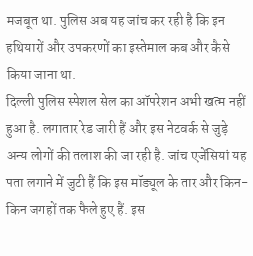मजबूत था. पुलिस अब यह जांच कर रही है कि इन हथियारों और उपकरणों का इस्तेमाल कब और कैसे किया जाना था.
दिल्ली पुलिस स्पेशल सेल का ऑपरेशन अभी खत्म नहीं हुआ है. लगातार रेड जारी हैं और इस नेटवर्क से जुड़े अन्य लोगों की तलाश की जा रही है. जांच एजेंसियां यह पता लगाने में जुटी हैं कि इस मॉड्यूल के तार और किन-किन जगहों तक फैले हुए हैं. इस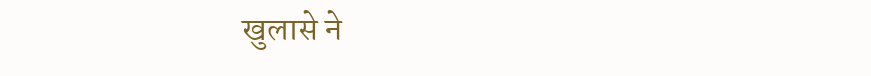खुलासे ने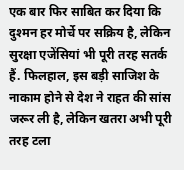एक बार फिर साबित कर दिया कि दुश्मन हर मोर्चे पर सक्रिय है, लेकिन सुरक्षा एजेंसियां भी पूरी तरह सतर्क हैं. फिलहाल, इस बड़ी साजिश के नाकाम होने से देश ने राहत की सांस जरूर ली है, लेकिन खतरा अभी पूरी तरह टला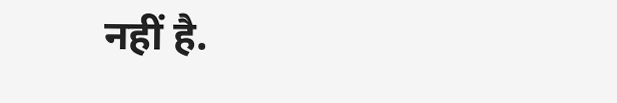नहीं है.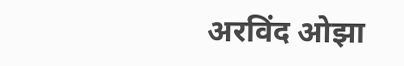अरविंद ओझा